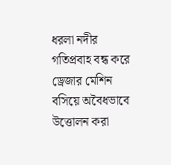ধরলা নদীর গতিপ্রবাহ বন্ধ করে ড্রেজার মেশিন বসিয়ে অবৈধভাবে উত্তোলন করা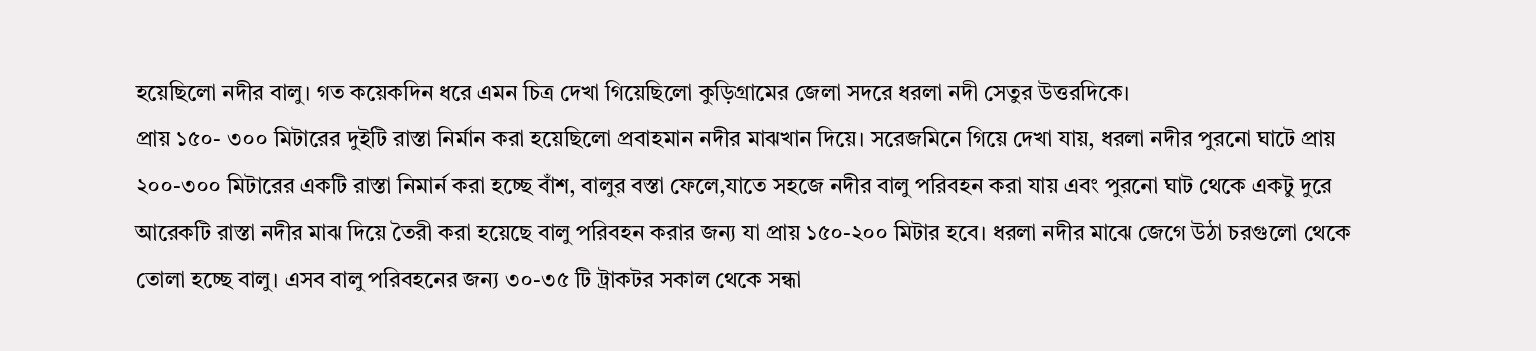হয়েছিলো নদীর বালু। গত কয়েকদিন ধরে এমন চিত্র দেখা গিয়েছিলো কুড়িগ্রামের জেলা সদরে ধরলা নদী সেতুর উত্তরদিকে।
প্রায় ১৫০- ৩০০ মিটারের দুইটি রাস্তা নির্মান করা হয়েছিলো প্রবাহমান নদীর মাঝখান দিয়ে। সরেজমিনে গিয়ে দেখা যায়, ধরলা নদীর পুরনো ঘাটে প্রায় ২০০-৩০০ মিটারের একটি রাস্তা নিমার্ন করা হচ্ছে বাঁশ, বালুর বস্তা ফেলে,যাতে সহজে নদীর বালু পরিবহন করা যায় এবং পুরনো ঘাট থেকে একটু দুরে আরেকটি রাস্তা নদীর মাঝ দিয়ে তৈরী করা হয়েছে বালু পরিবহন করার জন্য যা প্রায় ১৫০-২০০ মিটার হবে। ধরলা নদীর মাঝে জেগে উঠা চরগুলো থেকে তোলা হচ্ছে বালু। এসব বালু পরিবহনের জন্য ৩০-৩৫ টি ট্রাকটর সকাল থেকে সন্ধা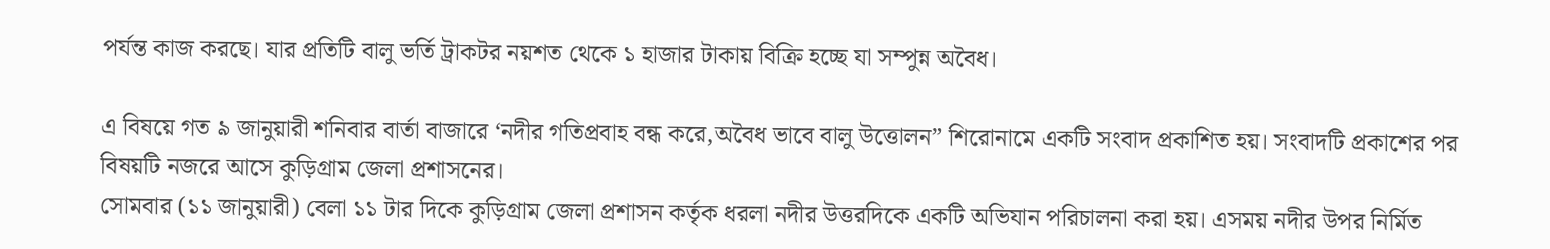পর্যন্ত কাজ করছে। যার প্রতিটি বালু ভর্তি ট্রাকটর নয়শত থেকে ১ হাজার টাকায় বিক্রি হচ্ছে যা সম্পুন্ন অবৈধ।

এ বিষয়ে গত ৯ জানুয়ারী শনিবার বার্তা বাজারে ‘নদীর গতিপ্রবাহ বন্ধ করে,অবৈধ ভাবে বালু উত্তোলন” শিরোনামে একটি সংবাদ প্রকাশিত হয়। সংবাদটি প্রকাশের পর বিষয়টি নজরে আসে কুড়িগ্রাম জেলা প্রশাসনের।
সোমবার (১১ জানুয়ারী) বেলা ১১ টার দিকে কুড়িগ্রাম জেলা প্রশাসন কর্তৃক ধরলা নদীর উত্তরদিকে একটি অভিযান পরিচালনা করা হয়। এসময় নদীর উপর নির্মিত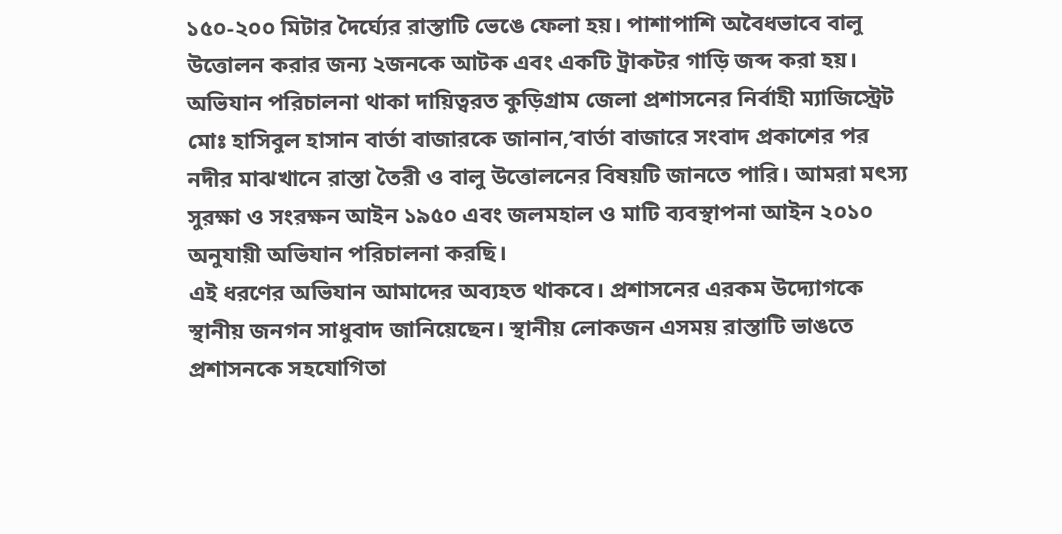১৫০-২০০ মিটার দৈর্ঘ্যের রাস্তাটি ভেঙে ফেলা হয়। পাশাপাশি অবৈধভাবে বালু উত্তোলন করার জন্য ২জনকে আটক এবং একটি ট্রাকটর গাড়ি জব্দ করা হয়। অভিযান পরিচালনা থাকা দায়িত্বরত কুড়িগ্রাম জেলা প্রশাসনের নির্বাহী ম্যাজিস্ট্রেট মোঃ হাসিবুল হাসান বার্তা বাজারকে জানান,‘বার্তা বাজারে সংবাদ প্রকাশের পর নদীর মাঝখানে রাস্তা তৈরী ও বালু উত্তোলনের বিষয়টি জানতে পারি। আমরা মৎস্য সুরক্ষা ও সংরক্ষন আইন ১৯৫০ এবং জলমহাল ও মাটি ব্যবস্থাপনা আইন ২০১০ অনুযায়ী অভিযান পরিচালনা করছি।
এই ধরণের অভিযান আমাদের অব্যহত থাকবে। প্রশাসনের এরকম উদ্যোগকে স্থানীয় জনগন সাধুবাদ জানিয়েছেন। স্থানীয় লোকজন এসময় রাস্তাটি ভাঙতে প্রশাসনকে সহযোগিতা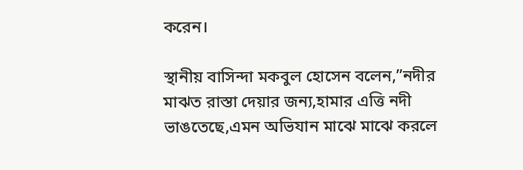করেন।

স্থানীয় বাসিন্দা মকবুল হোসেন বলেন,”নদীর মাঝত রাস্তা দেয়ার জন্য,হামার এত্তি নদী ভাঙতেছে,এমন অভিযান মাঝে মাঝে করলে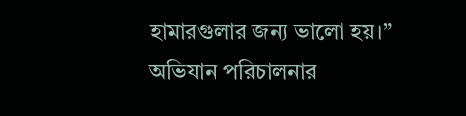হামারগুলার জন্য ভালো হয়।”
অভিযান পরিচালনার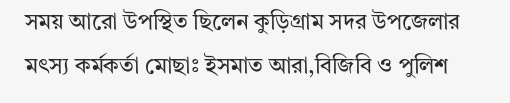সময় আরো উপস্থিত ছিলেন কুড়িগ্রাম সদর উপজেলার মৎস্য কর্মকর্তা মোছাঃ ইসমাত আরা,বিজিবি ও পুলিশ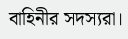বাহিনীর সদস্যরা।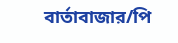বার্তাবাজার/পি